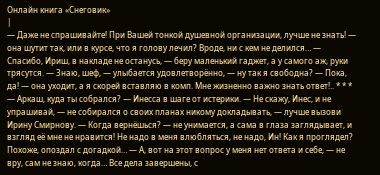Онлайн книга «Снеговик»
|
— Даже не спрашивайте! При Вашей тонкой душевной организации, лучше не знать! — она шутит так, или в курсе, что я голову лечил? Вроде, ни с кем не делился… — Спасибо, Ириш, в накладе не останусь, — беру маленький гаджет, а у самого аж, руки трясутся. — Знаю, шеф, — улыбается удовлетворённо, — ну так я свободна? — Пока, да! — она уходит, а я скорей вставляю в комп. Мне жизненно важно знать ответ!.. * * * — Аркаш, куда ты собрался? — Инесса в шаге от истерики. — Не скажу, Инес, и не упрашивай, — не собирался о своих планах никому докладывать, — лучше вызови Ирину Смирнову. — Когда вернёшься? — не унимается, а сама в глаза заглядывает, и взгляд её мне не нравится! Не надо в меня влюбляться, не надо, Ин! Как я проглядел? Похоже, опоздал с догадкой… — А, вот на этот вопрос у меня нет ответа и себе, — не вру, сам не знаю, когда… Все дела завершены, с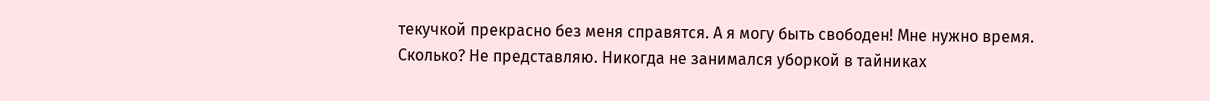текучкой прекрасно без меня справятся. А я могу быть свободен! Мне нужно время. Сколько? Не представляю. Никогда не занимался уборкой в тайниках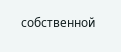собственной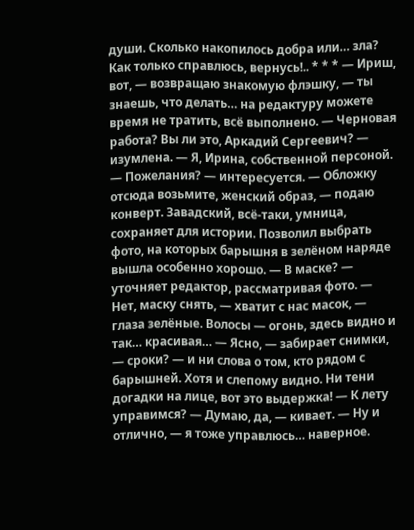души. Сколько накопилось добра или… зла? Как только справлюсь, вернусь!.. * * * — Ириш, вот, — возвращаю знакомую флэшку, — ты знаешь, что делать… на редактуру можете время не тратить, всё выполнено. — Черновая работа? Вы ли это, Аркадий Сергеевич? — изумлена. — Я, Ирина, собственной персоной. — Пожелания? — интересуется. — Обложку отсюда возьмите, женский образ, — подаю конверт. Завадский, всё-таки, умница, сохраняет для истории. Позволил выбрать фото, на которых барышня в зелёном наряде вышла особенно хорошо. — В маске? — уточняет редактор, рассматривая фото. — Нет, маску снять, — хватит с нас масок, — глаза зелёные. Волосы — огонь, здесь видно и так… красивая… — Ясно, — забирает снимки, — сроки? — и ни слова о том, кто рядом с барышней. Хотя и слепому видно. Ни тени догадки на лице, вот это выдержка! — К лету управимся? — Думаю, да, — кивает. — Ну и отлично, — я тоже управлюсь… наверное.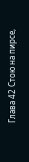Глава 42 Стою на пирсе,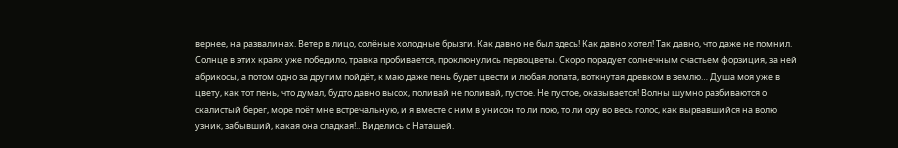вернее, на развалинах. Ветер в лицо, солёные холодные брызги. Как давно не был здесь! Как давно хотел! Так давно, что даже не помнил. Солнце в этих краях уже победило, травка пробивается, проклюнулись первоцветы. Скоро порадует солнечным счастьем форзиция, за ней абрикосы, а потом одно за другим пойдёт, к маю даже пень будет цвести и любая лопата, воткнутая древком в землю… Душа моя уже в цвету, как тот пень, что думал, будто давно высох, поливай не поливай, пустое. Не пустое, оказывается! Волны шумно разбиваются о скалистый берег, море поёт мне встречальную, и я вместе с ним в унисон то ли пою, то ли ору во весь голос, как вырвавшийся на волю узник, забывший, какая она сладкая!.. Виделись с Наташей.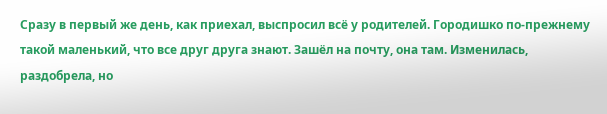Сразу в первый же день, как приехал, выспросил всё у родителей. Городишко по-прежнему такой маленький, что все друг друга знают. Зашёл на почту, она там. Изменилась, раздобрела, но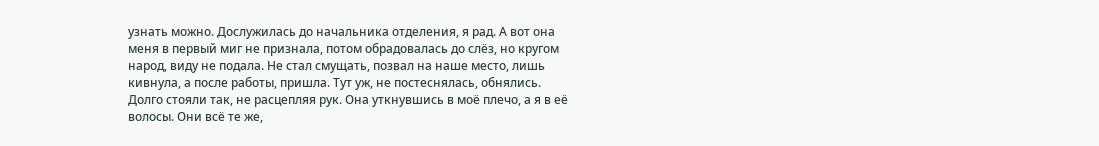узнать можно. Дослужилась до начальника отделения, я рад. А вот она меня в первый миг не признала, потом обрадовалась до слёз, но кругом народ, виду не подала. Не стал смущать, позвал на наше место, лишь кивнула, а после работы, пришла. Тут уж, не постеснялась, обнялись. Долго стояли так, не расцепляя рук. Она уткнувшись в моё плечо, а я в её волосы. Они всё те же,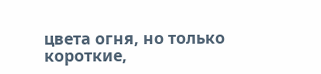цвета огня, но только короткие,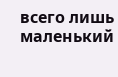всего лишь маленький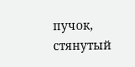пучок, стянутый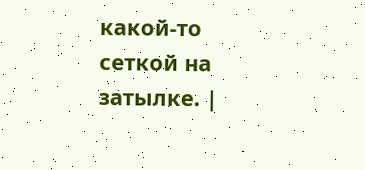какой-то сеткой на затылке. |